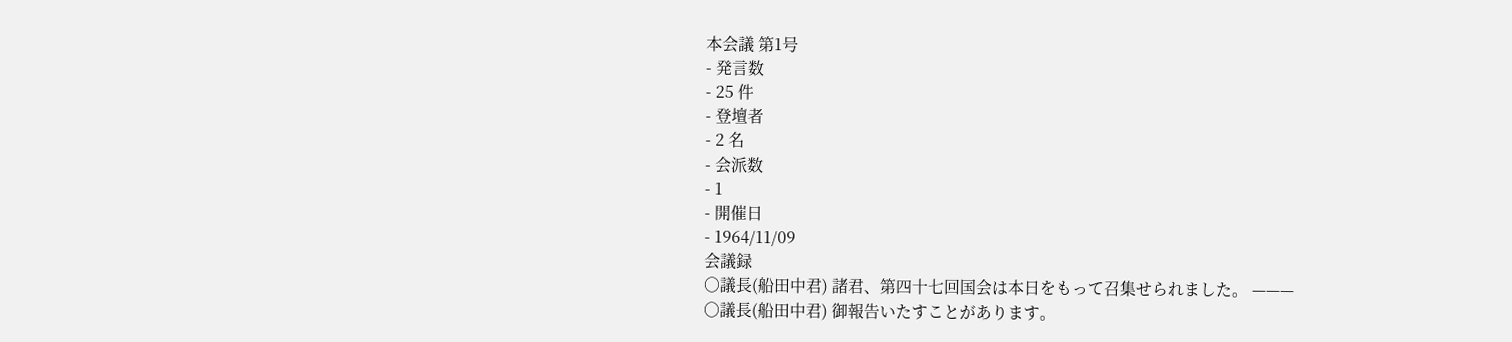本会議 第1号
- 発言数
- 25 件
- 登壇者
- 2 名
- 会派数
- 1
- 開催日
- 1964/11/09
会議録
○議長(船田中君) 諸君、第四十七回国会は本日をもって召集せられました。 ———
○議長(船田中君) 御報告いたすことがあります。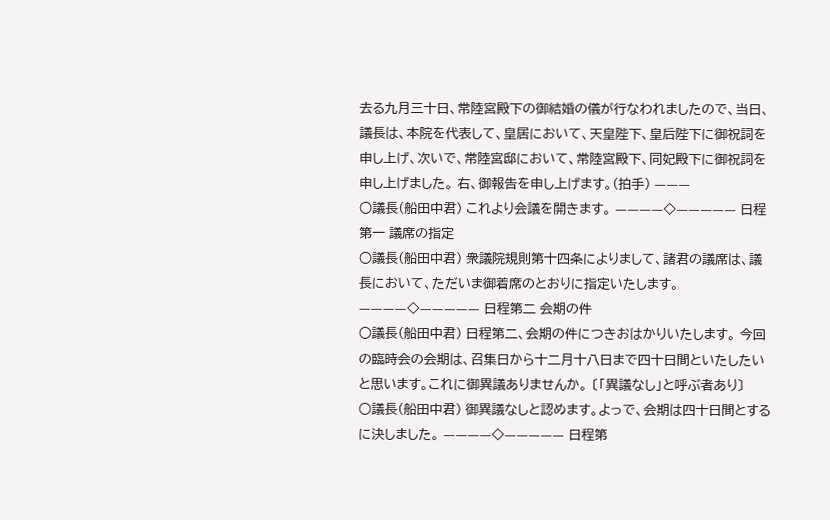去る九月三十日、常陸宮殿下の御結婚の儀が行なわれましたので、当日、議長は、本院を代表して、皇居において、天皇陛下、皇后陛下に御祝詞を申し上げ、次いで、常陸宮邸において、常陸宮殿下、同妃殿下に御祝詞を申し上げました。 右、御報告を申し上げます。(拍手) ———
○議長(船田中君) これより会議を開きます。 ————◇————— 日程第一 議席の指定
○議長(船田中君) 衆議院規則第十四条によりまして、諸君の議席は、議長において、ただいま御着席のとおりに指定いたします。 ————◇————— 日程第二 会期の件
○議長(船田中君) 日程第二、会期の件につきおはかりいたします。 今回の臨時会の会期は、召集日から十二月十八日まで四十日間といたしたいと思います。これに御異議ありませんか。 〔「異議なし」と呼ぶ者あり〕
○議長(船田中君) 御異議なしと認めます。よっで、会期は四十日間とするに決しました。 ————◇————— 日程第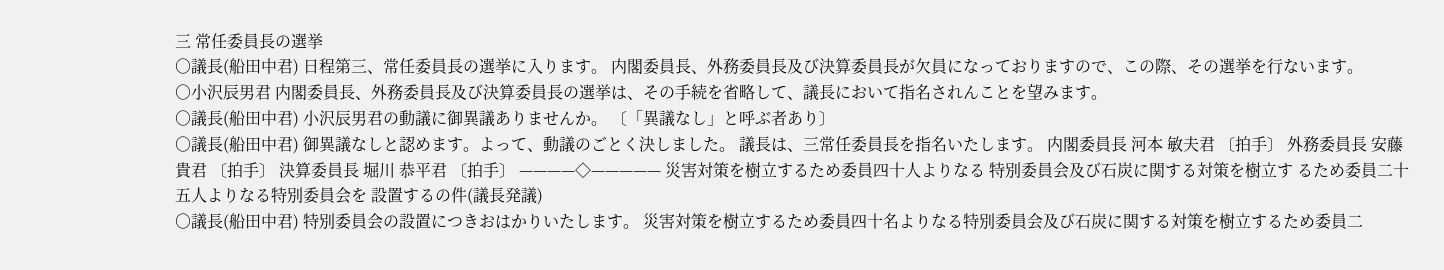三 常任委員長の選挙
○議長(船田中君) 日程第三、常任委員長の選挙に入ります。 内閣委員長、外務委員長及び決算委員長が欠員になっておりますので、この際、その選挙を行ないます。
○小沢辰男君 内閣委員長、外務委員長及び決算委員長の選挙は、その手続を省略して、議長において指名されんことを望みます。
○議長(船田中君) 小沢辰男君の動議に御異議ありませんか。 〔「異議なし」と呼ぶ者あり〕
○議長(船田中君) 御異議なしと認めます。よって、動議のごとく決しました。 議長は、三常任委員長を指名いたします。 内閣委員長 河本 敏夫君 〔拍手〕 外務委員長 安藤 貴君 〔拍手〕 決算委員長 堀川 恭平君 〔拍手〕 ————◇————— 災害対策を樹立するため委員四十人よりなる 特別委員会及び石炭に関する対策を樹立す るため委員二十五人よりなる特別委員会を 設置するの件(議長発議)
○議長(船田中君) 特別委員会の設置につきおはかりいたします。 災害対策を樹立するため委員四十名よりなる特別委員会及び石炭に関する対策を樹立するため委員二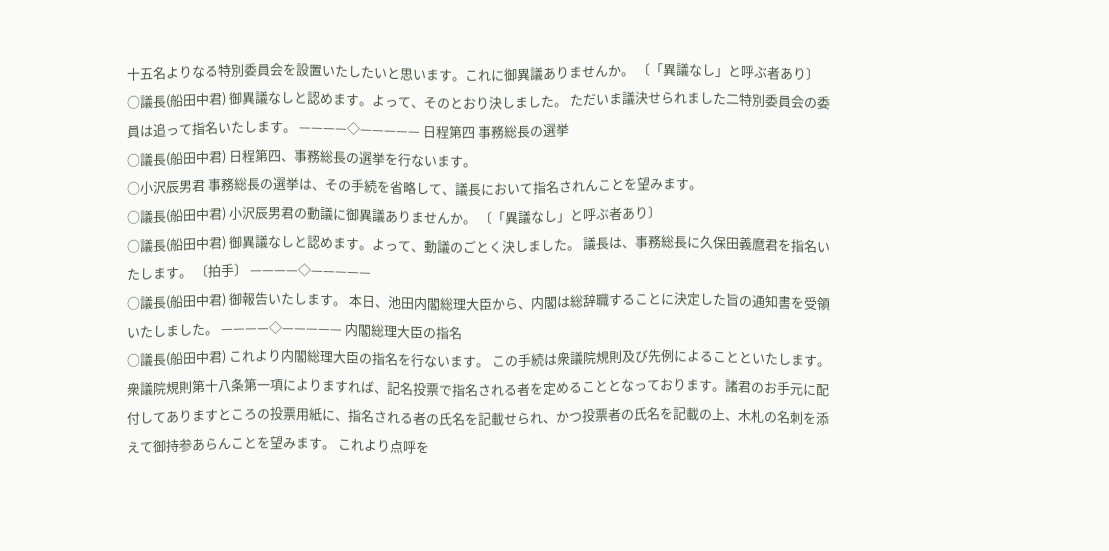十五名よりなる特別委員会を設置いたしたいと思います。これに御異議ありませんか。 〔「異議なし」と呼ぶ者あり〕
○議長(船田中君) 御異議なしと認めます。よって、そのとおり決しました。 ただいま議決せられました二特別委員会の委員は追って指名いたします。 ————◇————— 日程第四 事務総長の選挙
○議長(船田中君) 日程第四、事務総長の選挙を行ないます。
○小沢辰男君 事務総長の選挙は、その手続を省略して、議長において指名されんことを望みます。
○議長(船田中君) 小沢辰男君の動議に御異議ありませんか。 〔「異議なし」と呼ぶ者あり〕
○議長(船田中君) 御異議なしと認めます。よって、動議のごとく決しました。 議長は、事務総長に久保田義麿君を指名いたします。 〔拍手〕 ————◇—————
○議長(船田中君) 御報告いたします。 本日、池田内閣総理大臣から、内閣は総辞職することに決定した旨の通知書を受領いたしました。 ————◇————— 内閣総理大臣の指名
○議長(船田中君) これより内閣総理大臣の指名を行ないます。 この手続は衆議院規則及び先例によることといたします。衆議院規則第十八条第一項によりますれば、記名投票で指名される者を定めることとなっております。諸君のお手元に配付してありますところの投票用紙に、指名される者の氏名を記載せられ、かつ投票者の氏名を記載の上、木札の名刺を添えて御持参あらんことを望みます。 これより点呼を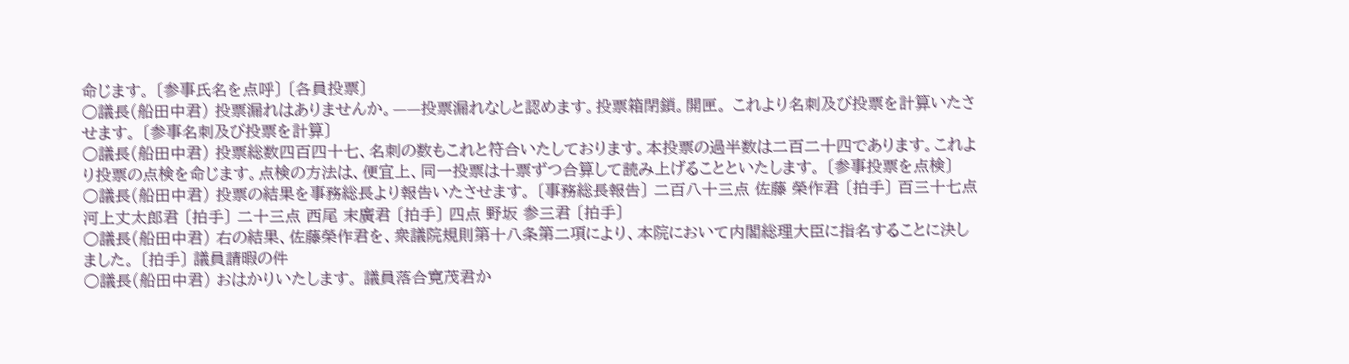命じます。 〔参事氏名を点呼〕 〔各員投票〕
○議長(船田中君) 投票漏れはありませんか。——投票漏れなしと認めます。投票箱閉鎖。開匣。 これより名刺及び投票を計算いたさせます。 〔参事名刺及び投票を計算〕
○議長(船田中君) 投票総数四百四十七、名刺の数もこれと符合いたしております。本投票の過半数は二百二十四であります。これより投票の点検を命じます。点検の方法は、便宜上、同一投票は十票ずつ合算して読み上げることといたします。 〔参事投票を点検〕
○議長(船田中君) 投票の結果を事務総長より報告いたさせます。 〔事務総長報告〕 二百八十三点 佐藤 榮作君 〔拍手〕 百三十七点 河上丈太郎君 〔拍手〕 二十三点 西尾 末廣君 〔拍手〕 四点 野坂 参三君 〔拍手〕
○議長(船田中君) 右の結果、佐藤榮作君を、衆議院規則第十八条第二項により、本院において内閣総理大臣に指名することに決しました。 〔拍手〕 議員請暇の件
○議長(船田中君) おはかりいたします。 議員落合寛茂君か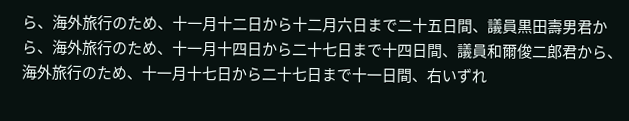ら、海外旅行のため、十一月十二日から十二月六日まで二十五日間、議員黒田壽男君から、海外旅行のため、十一月十四日から二十七日まで十四日間、議員和爾俊二郎君から、海外旅行のため、十一月十七日から二十七日まで十一日間、右いずれ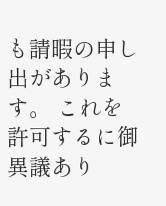も請暇の申し出があります。 これを許可するに御異議あり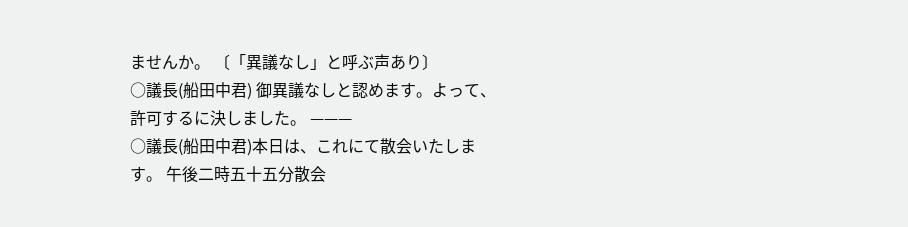ませんか。 〔「異議なし」と呼ぶ声あり〕
○議長(船田中君) 御異議なしと認めます。よって、許可するに決しました。 ———
○議長(船田中君)本日は、これにて散会いたします。 午後二時五十五分散会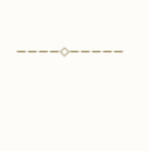————◇—————